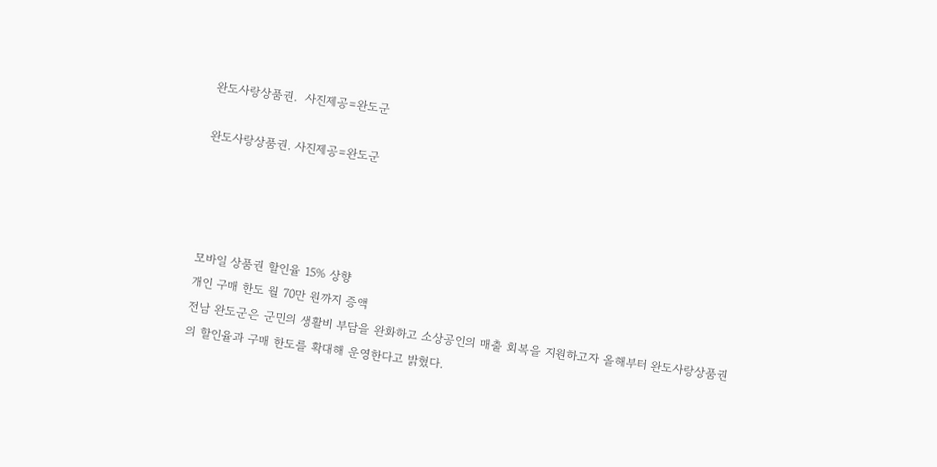완도사랑상품권.  사진제공=완도군

완도사랑상품권. 사진제공=완도군




모바일 상품권 할인율 15% 상향
개인 구매 한도 월 70만 원까지 증액
전남 완도군은 군민의 생활비 부담을 완화하고 소상공인의 매출 회복을 지원하고자 올해부터 완도사랑상품권의 할인율과 구매 한도를 확대해 운영한다고 밝혔다.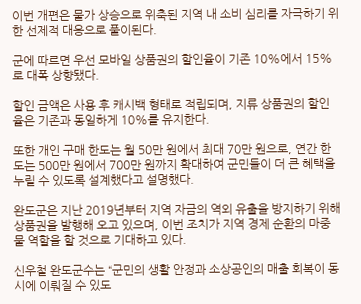이번 개편은 물가 상승으로 위축된 지역 내 소비 심리를 자극하기 위한 선제적 대응으로 풀이된다.

군에 따르면 우선 모바일 상품권의 할인율이 기존 10%에서 15%로 대폭 상향됐다.

할인 금액은 사용 후 캐시백 형태로 적립되며, 지류 상품권의 할인율은 기존과 동일하게 10%를 유지한다.

또한 개인 구매 한도는 월 50만 원에서 최대 70만 원으로, 연간 한도는 500만 원에서 700만 원까지 확대하여 군민들이 더 큰 혜택을 누릴 수 있도록 설계했다고 설명했다.

완도군은 지난 2019년부터 지역 자금의 역외 유출을 방지하기 위해 상품권을 발행해 오고 있으며, 이번 조치가 지역 경제 순환의 마중물 역할을 할 것으로 기대하고 있다.

신우철 완도군수는 “군민의 생활 안정과 소상공인의 매출 회복이 동시에 이뤄질 수 있도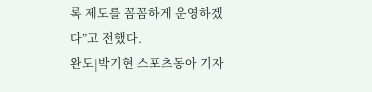록 제도를 꼼꼼하게 운영하겠다”고 전했다.
완도|박기현 스포츠동아 기자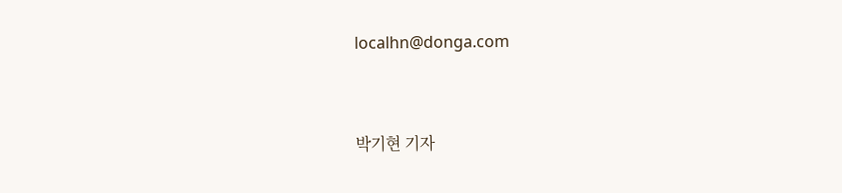localhn@donga.com


박기현 기자